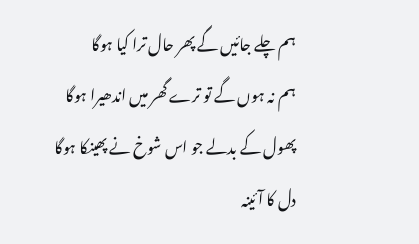ہم چلے جائیں گے پھر حال ترا کیا ہوگا
ہم نہ ہوں گے تو ترے گھر میں اندھیرا ہوگا
پھول کے بدلے جو اس شوخ نے پھینکا ہوگا
دل کا آئینہ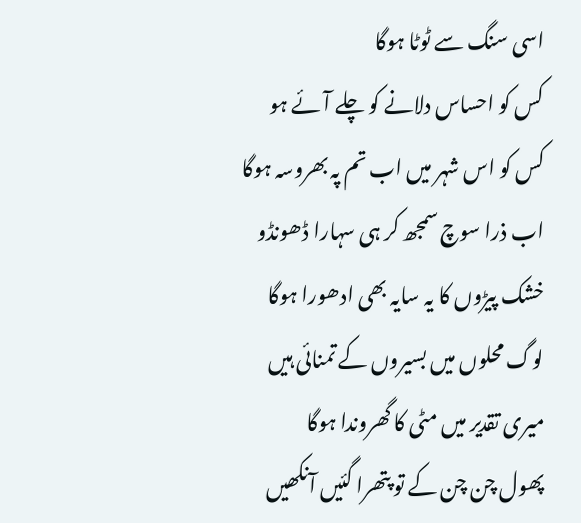اسی سنگ سے ٹوٹا ہوگا
کس کو احساس دلانے کو چلے آئے ہو
کس کو اس شہر میں اب تم پہ بھروسہ ہوگا
اب ذرا سوچ سمجھ کر ہی سہارا ڈھونڈو
خشک پیڑوں کا یہ سایہ بھی ادھورا ہوگا
لوگ محلوں میں بسیروں کے تمنائی ہیں
میری تقدیر میں مٹی کا گھروندا ہوگا
پھول چن چن کے تو پتھرا گئیں آنکھیں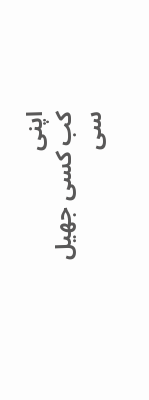اپنی
کب کسی جھیل سی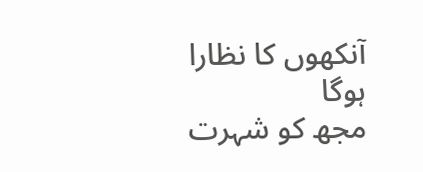آنکھوں کا نظارا ہوگا
مجھ کو شہرت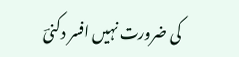کی ضرورت نہیں افسر دکنیؔ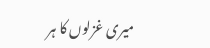میری غزلوں کا ہر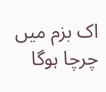اک بزم میں چرچا ہوگا